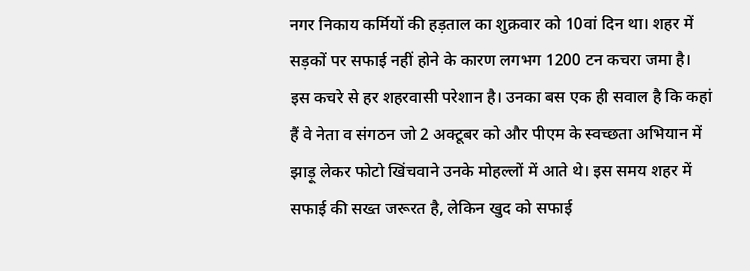नगर निकाय कर्मियों की हड़ताल का शुक्रवार को 10वां दिन था। शहर में सड़कों पर सफाई नहीं होने के कारण लगभग 1200 टन कचरा जमा है। इस कचरे से हर शहरवासी परेशान है। उनका बस एक ही सवाल है कि कहां हैं वे नेता व संगठन जो 2 अक्टूबर को और पीएम के स्वच्छता अभियान में झाड़ू लेकर फोटो खिंचवाने उनके मोहल्लों में आते थे। इस समय शहर में सफाई की सख्त जरूरत है, लेकिन खुद को सफाई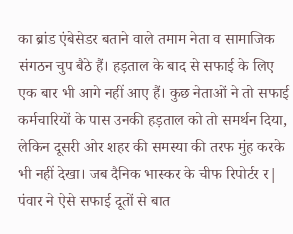का ब्रांड एंबेसेडर बताने वाले तमाम नेता व सामाजिक संगठन चुप बैठे हैं। हड़ताल के बाद से सफाई के लिए एक बार भी आगे नहीं आए हैं। कुछ नेताओं ने तो सफाई कर्मचारियों के पास उनकी हड़ताल को तो समर्थन दिया, लेकिन दूसरी ओर शहर की समस्या की तरफ मुंह करके भी नहीं देखा। जब दैनिक भास्कर के चीफ रिपोर्टर र| पंवार ने ऐसे सफाई दूतों से बात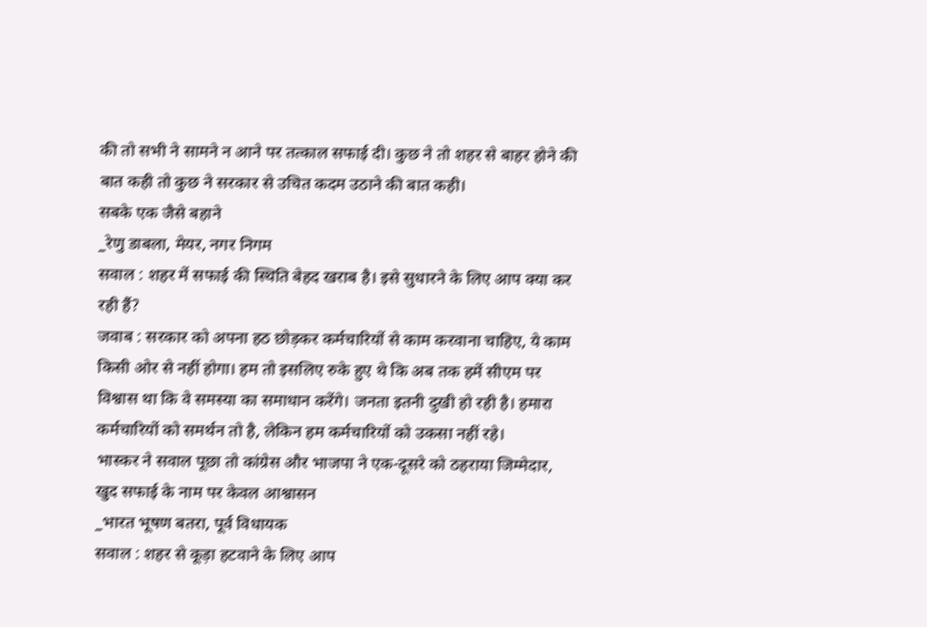की तो सभी ने सामने न आने पर तत्काल सफाई दी। कुछ ने तो शहर से बाहर होने की बात कही तो कुछ ने सरकार से उचित कदम उठाने की बात कही।
सबके एक जैसे बहाने
_रेणु डाबला, मेयर, नगर निगम
सवाल : शहर में सफाई की स्थिति बेहद खराब है। इसे सुधारने के लिए आप क्या कर रही हैं?
जवाब : सरकार को अपना हठ छोड़कर कर्मचारियों से काम करवाना चाहिए, ये काम किसी ओर से नहीं होगा। हम तो इसलिए रुके हुए थे कि अब तक हमें सीएम पर विश्वास था कि वे समस्या का समाधान करेंगे। जनता इतनी दुखी हो रही है। हमारा कर्मचारियों को समर्थन तो है, लेकिन हम कर्मचारियों को उकसा नहीं रहे।
भास्कर ने सवाल पूछा तो कांग्रेस और भाजपा ने एक-दूसरे को ठहराया जिम्मेदार, खुद सफाई के नाम पर केवल आश्वासन
_भारत भूषण बतरा, पूर्व विधायक
सवाल : शहर से कूड़ा हटवाने के लिए आप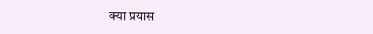क्या प्रयास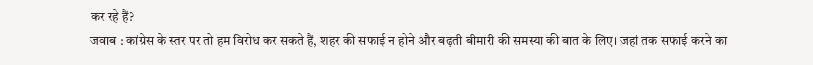कर रहे हैं?
जवाब : कांग्रेस के स्तर पर तो हम विरोध कर सकते हैं, शहर की सफाई न होने और बढ़ती बीमारी की समस्या की बात के लिए। जहां तक सफाई करने का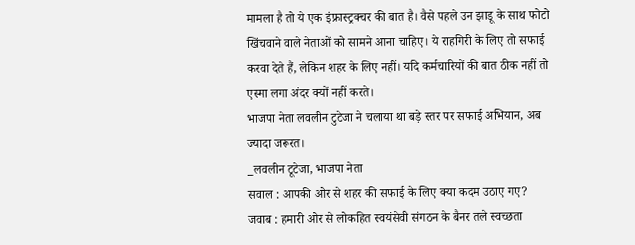मामला है तो ये एक इंफ्रास्ट्रक्चर की बात है। वैसे पहले उन झाडू के साथ फोटो खिंचवाने वाले नेताओं को सामने आना चाहिए। ये राहगिरी के लिए तो सफाई करवा देते हैं, लेकिन शहर के लिए नहीं। यदि कर्मचारियों की बात ठीक नहीं तो एस्मा लगा अंदर क्यों नहीं करते।
भाजपा नेता लवलीन टुटेजा ने चलाया था बड़े स्तर पर सफाई अभियान, अब ज्यादा जरूरत।
_लवलीन टूटेजा, भाजपा नेता
सवाल : आपकी ओर से शहर की सफाई के लिए क्या कदम उठाए गए?
जवाब : हमारी ओर से लोकहित स्वयंसेवी संगठन के बैनर तले स्वच्छता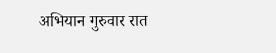अभियान गुरुवार रात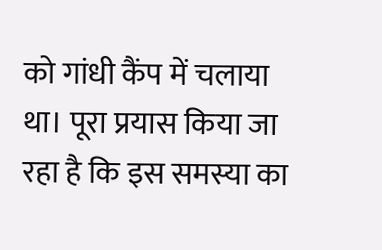को गांधी कैंप में चलाया था। पूरा प्रयास किया जा रहा है कि इस समस्या का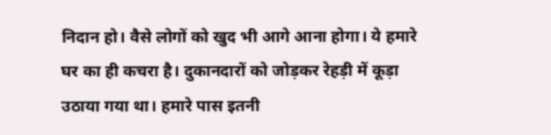निदान हो। वैसे लोगों को खुद भी आगे आना होगा। ये हमारे घर का ही कचरा है। दुकानदारों को जोड़कर रेहड़ी में कूड़ा उठाया गया था। हमारे पास इतनी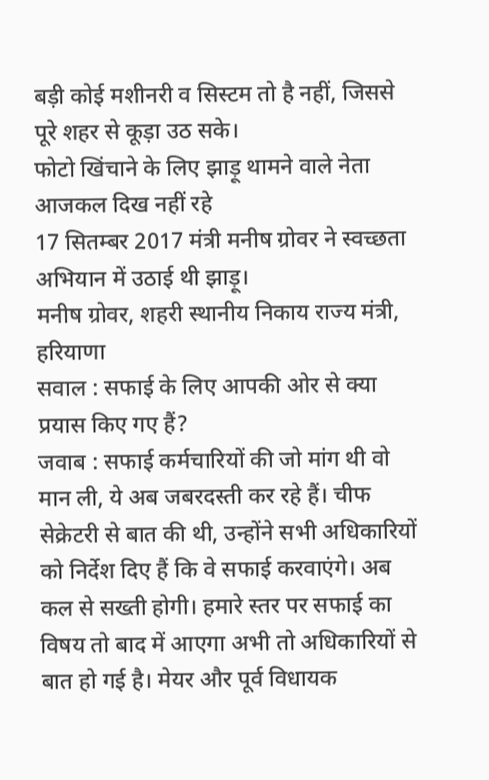बड़ी कोई मशीनरी व सिस्टम तो है नहीं, जिससे पूरे शहर से कूड़ा उठ सके।
फोटो खिंचाने के लिए झाड़ू थामने वाले नेता आजकल दिख नहीं रहे
17 सितम्बर 2017 मंत्री मनीष ग्रोवर ने स्वच्छता अभियान में उठाई थी झाड़ू।
मनीष ग्रोवर, शहरी स्थानीय निकाय राज्य मंत्री, हरियाणा
सवाल : सफाई के लिए आपकी ओर से क्या प्रयास किए गए हैं?
जवाब : सफाई कर्मचारियों की जो मांग थी वो मान ली, ये अब जबरदस्ती कर रहे हैं। चीफ सेक्रेटरी से बात की थी, उन्होंने सभी अधिकारियों को निर्देश दिए हैं कि वे सफाई करवाएंगे। अब कल से सख्ती होगी। हमारे स्तर पर सफाई का विषय तो बाद में आएगा अभी तो अधिकारियों से बात हो गई है। मेयर और पूर्व विधायक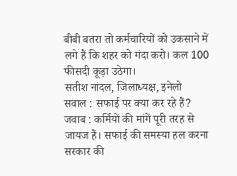बीबी बतरा तो कर्मचारियों को उकसाने में लगे हैं कि शहर को गंदा करो। कल 100 फीसदी कूड़ा उठेगा।
सतीश नांदल, जिलाध्यक्ष, इनेलो
सवाल : सफाई पर क्या कर रहे हैं?
जवाब : कर्मियों की मांगें पूरी तरह से जायज हैं। सफाई की समस्या हल करना सरकार की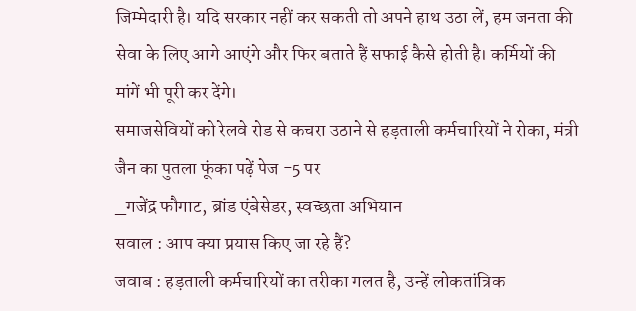जिम्मेदारी है। यदि सरकार नहीं कर सकती तो अपने हाथ उठा लें, हम जनता की सेवा के लिए आगे आएंगे और फिर बताते हैं सफाई कैसे होती है। कर्मियों की मांगें भी पूरी कर देंगे।
समाजसेवियों को रेलवे रोड से कचरा उठाने से हड़ताली कर्मचारियों ने रोका, मंत्री जैन का पुतला फूंका पढ़ें पेज -5 पर
_गजेंद्र फौगाट, ब्रांड एंबेसेडर, स्वच्छता अभियान
सवाल : आप क्या प्रयास किए जा रहे हैं?
जवाब : हड़ताली कर्मचारियों का तरीका गलत है, उन्हें लोकतांत्रिक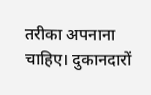तरीका अपनाना चाहिए। दुकानदारों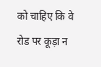को चाहिए कि वे रोड पर कूड़ा न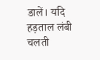डालें। यदि हड़ताल लंबी चलती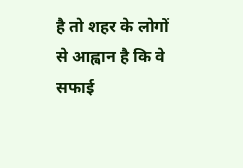है तो शहर के लोगों से आह्वान है कि वे सफाई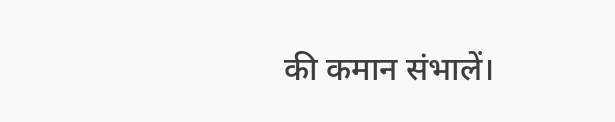की कमान संभालें।